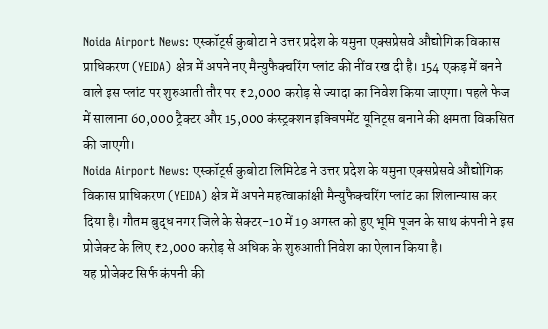Noida Airport News: एस्कॉर्ट्स कुबोटा ने उत्तर प्रदेश के यमुना एक्सप्रेसवे औद्योगिक विकास प्राधिकरण (YEIDA) क्षेत्र में अपने नए मैन्युफैक्चरिंग प्लांट की नींव रख दी है। 154 एकड़ में बनने वाले इस प्लांट पर शुरुआती तौर पर ₹2,000 करोड़ से ज्यादा का निवेश किया जाएगा। पहले फेज में सालाना 60,000 ट्रैक्टर और 15,000 कंस्ट्रक्शन इक्विपमेंट यूनिट्स बनाने की क्षमता विकसित की जाएगी।
Noida Airport News: एस्कॉर्ट्स कुबोटा लिमिटेड ने उत्तर प्रदेश के यमुना एक्सप्रेसवे औद्योगिक विकास प्राधिकरण (YEIDA) क्षेत्र में अपने महत्वाकांक्षी मैन्युफैक्चरिंग प्लांट का शिलान्यास कर दिया है। गौतम बुद्ध नगर जिले के सेक्टर-10 में 19 अगस्त को हुए भूमि पूजन के साथ कंपनी ने इस प्रोजेक्ट के लिए ₹2,000 करोड़ से अधिक के शुरुआती निवेश का ऐलान किया है।
यह प्रोजेक्ट सिर्फ कंपनी की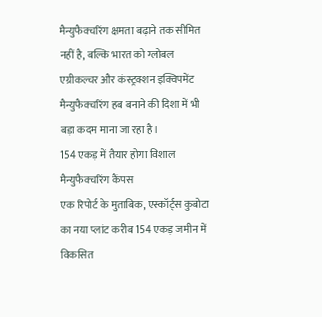मैन्युफैक्चरिंग क्षमता बढ़ाने तक सीमित नहीं है, बल्कि भारत को ग्लोबल एग्रीकल्चर और कंस्ट्रक्शन इक्विपमेंट मैन्युफैक्चरिंग हब बनाने की दिशा में भी बड़ा कदम माना जा रहा है।
154 एकड़ में तैयार होगा विशाल मैन्युफैक्चरिंग कैंपस
एक रिपोर्ट के मुताबिक, एस्कॉर्ट्स कुबोटा का नया प्लांट करीब 154 एकड़ जमीन में विकसित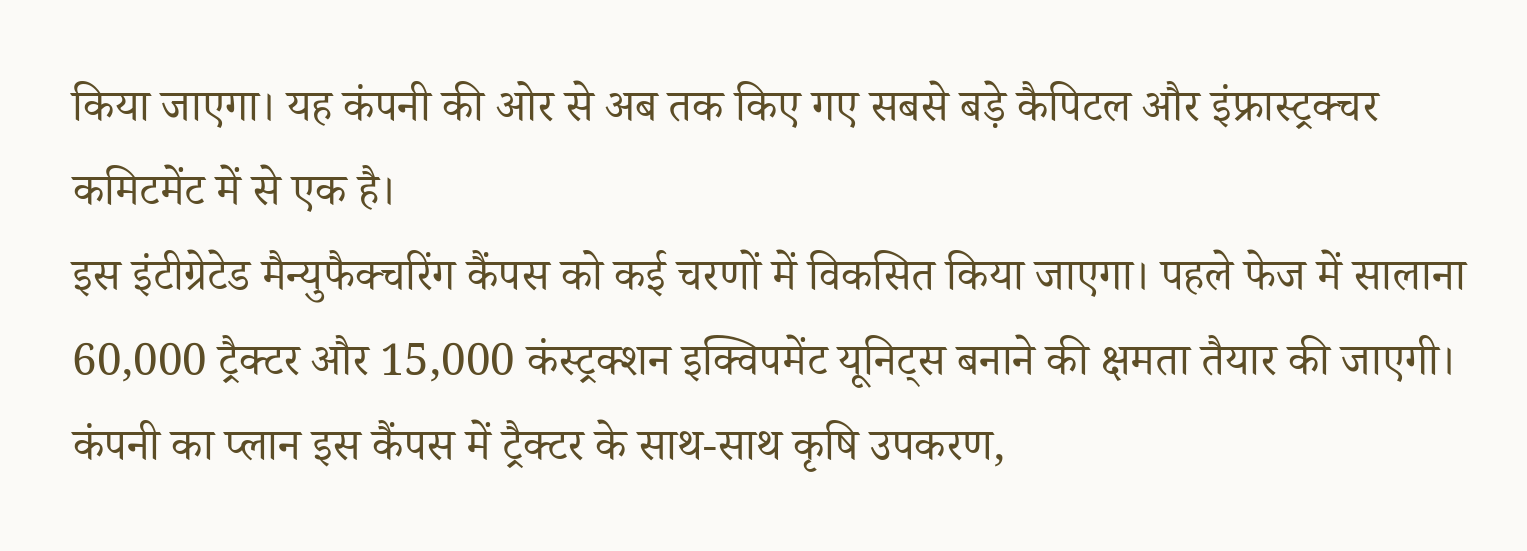किया जाएगा। यह कंपनी की ओर से अब तक किए गए सबसे बड़े कैपिटल और इंफ्रास्ट्रक्चर कमिटमेंट में से एक है।
इस इंटीग्रेटेड मैन्युफैक्चरिंग कैंपस को कई चरणों में विकसित किया जाएगा। पहले फेज में सालाना 60,000 ट्रैक्टर और 15,000 कंस्ट्रक्शन इक्विपमेंट यूनिट्स बनाने की क्षमता तैयार की जाएगी।
कंपनी का प्लान इस कैंपस में ट्रैक्टर के साथ-साथ कृषि उपकरण,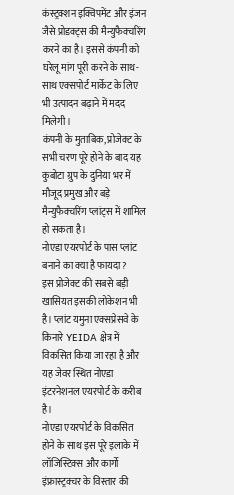कंस्ट्रक्शन इक्विपमेंट और इंजन जैसे प्रोडक्ट्स की मैन्युफैक्चरिंग करने का है। इससे कंपनी को घरेलू मांग पूरी करने के साथ-साथ एक्सपोर्ट मार्केट के लिए भी उत्पादन बढ़ाने में मदद मिलेगी।
कंपनी के मुताबिक, प्रोजेक्ट के सभी चरण पूरे होने के बाद यह कुबोटा ग्रुप के दुनिया भर में मौजूद प्रमुख और बड़े मैन्युफैक्चरिंग प्लांट्स में शामिल हो सकता है।
नोएडा एयरपोर्ट के पास प्लांट बनाने का क्या है फायदा?
इस प्रोजेक्ट की सबसे बड़ी खासियत इसकी लोकेशन भी है। प्लांट यमुना एक्सप्रेसवे के किनारे YEIDA क्षेत्र में विकसित किया जा रहा है और यह जेवर स्थित नोएडा इंटरनेशनल एयरपोर्ट के करीब है।
नोएडा एयरपोर्ट के विकसित होने के साथ इस पूरे इलाके में लॉजिस्टिक्स और कार्गो इंफ्रास्ट्रक्चर के विस्तार की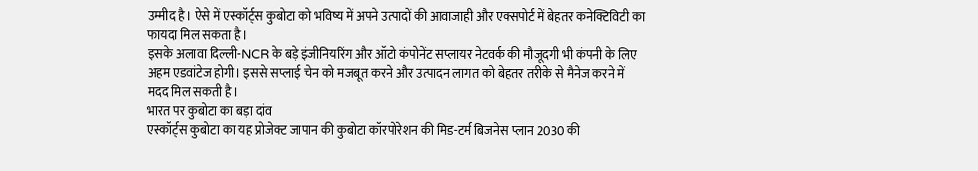उम्मीद है। ऐसे में एस्कॉर्ट्स कुबोटा को भविष्य में अपने उत्पादों की आवाजाही और एक्सपोर्ट में बेहतर कनेक्टिविटी का फायदा मिल सकता है।
इसके अलावा दिल्ली-NCR के बड़े इंजीनियरिंग और ऑटो कंपोनेंट सप्लायर नेटवर्क की मौजूदगी भी कंपनी के लिए अहम एडवांटेज होगी। इससे सप्लाई चेन को मजबूत करने और उत्पादन लागत को बेहतर तरीके से मैनेज करने में मदद मिल सकती है।
भारत पर कुबोटा का बड़ा दांव
एस्कॉर्ट्स कुबोटा का यह प्रोजेक्ट जापान की कुबोटा कॉरपोरेशन की मिड-टर्म बिजनेस प्लान 2030 की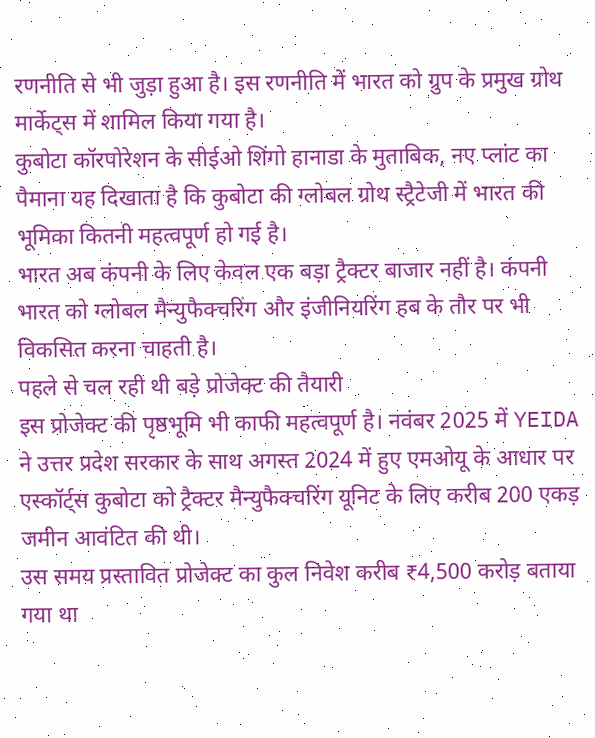रणनीति से भी जुड़ा हुआ है। इस रणनीति में भारत को ग्रुप के प्रमुख ग्रोथ मार्केट्स में शामिल किया गया है।
कुबोटा कॉरपोरेशन के सीईओ शिंगो हानाडा के मुताबिक, नए प्लांट का पैमाना यह दिखाता है कि कुबोटा की ग्लोबल ग्रोथ स्ट्रैटेजी में भारत की भूमिका कितनी महत्वपूर्ण हो गई है।
भारत अब कंपनी के लिए केवल एक बड़ा ट्रैक्टर बाजार नहीं है। कंपनी भारत को ग्लोबल मैन्युफैक्चरिंग और इंजीनियरिंग हब के तौर पर भी विकसित करना चाहती है।
पहले से चल रही थी बड़े प्रोजेक्ट की तैयारी
इस प्रोजेक्ट की पृष्ठभूमि भी काफी महत्वपूर्ण है। नवंबर 2025 में YEIDA ने उत्तर प्रदेश सरकार के साथ अगस्त 2024 में हुए एमओयू के आधार पर एस्कॉर्ट्स कुबोटा को ट्रैक्टर मैन्युफैक्चरिंग यूनिट के लिए करीब 200 एकड़ जमीन आवंटित की थी।
उस समय प्रस्तावित प्रोजेक्ट का कुल निवेश करीब ₹4,500 करोड़ बताया गया था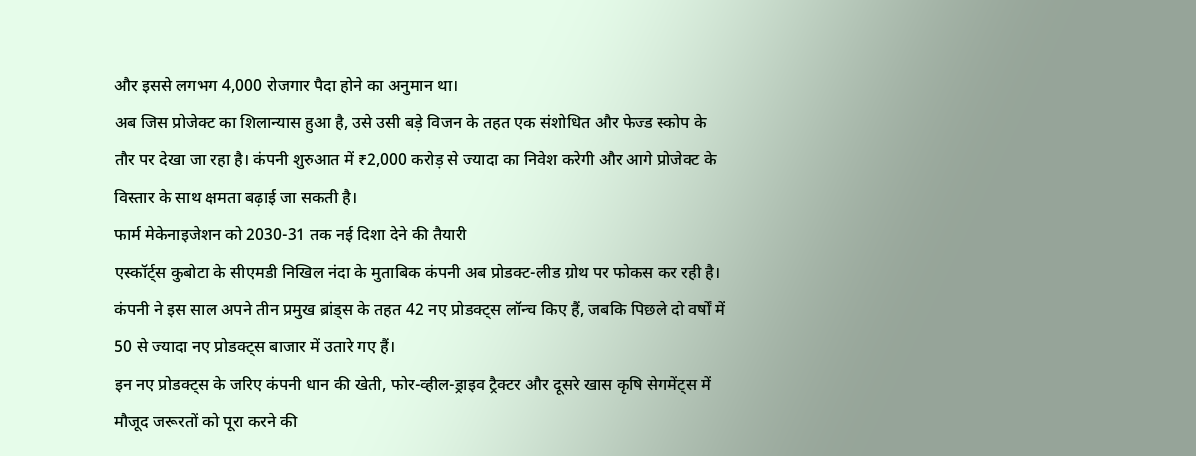और इससे लगभग 4,000 रोजगार पैदा होने का अनुमान था।
अब जिस प्रोजेक्ट का शिलान्यास हुआ है, उसे उसी बड़े विजन के तहत एक संशोधित और फेज्ड स्कोप के तौर पर देखा जा रहा है। कंपनी शुरुआत में ₹2,000 करोड़ से ज्यादा का निवेश करेगी और आगे प्रोजेक्ट के विस्तार के साथ क्षमता बढ़ाई जा सकती है।
फार्म मेकेनाइजेशन को 2030-31 तक नई दिशा देने की तैयारी
एस्कॉर्ट्स कुबोटा के सीएमडी निखिल नंदा के मुताबिक कंपनी अब प्रोडक्ट-लीड ग्रोथ पर फोकस कर रही है। कंपनी ने इस साल अपने तीन प्रमुख ब्रांड्स के तहत 42 नए प्रोडक्ट्स लॉन्च किए हैं, जबकि पिछले दो वर्षों में 50 से ज्यादा नए प्रोडक्ट्स बाजार में उतारे गए हैं।
इन नए प्रोडक्ट्स के जरिए कंपनी धान की खेती, फोर-व्हील-ड्राइव ट्रैक्टर और दूसरे खास कृषि सेगमेंट्स में मौजूद जरूरतों को पूरा करने की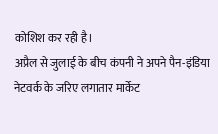कोशिश कर रही है।
अप्रैल से जुलाई के बीच कंपनी ने अपने पैन-इंडिया नेटवर्क के जरिए लगातार मार्केट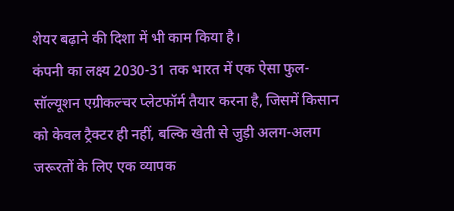शेयर बढ़ाने की दिशा में भी काम किया है।
कंपनी का लक्ष्य 2030-31 तक भारत में एक ऐसा फुल-सॉल्यूशन एग्रीकल्चर प्लेटफॉर्म तैयार करना है, जिसमें किसान को केवल ट्रैक्टर ही नहीं, बल्कि खेती से जुड़ी अलग-अलग जरूरतों के लिए एक व्यापक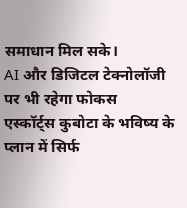समाधान मिल सके।
AI और डिजिटल टेक्नोलॉजी पर भी रहेगा फोकस
एस्कॉर्ट्स कुबोटा के भविष्य के प्लान में सिर्फ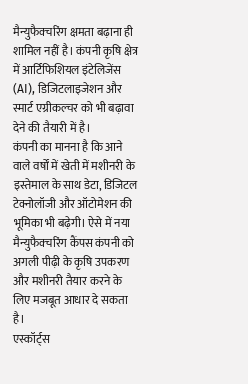मैन्युफैक्चरिंग क्षमता बढ़ाना ही शामिल नहीं है। कंपनी कृषि क्षेत्र में आर्टिफिशियल इंटेलिजेंस (AI), डिजिटलाइजेशन और स्मार्ट एग्रीकल्चर को भी बढ़ावा देने की तैयारी में है।
कंपनी का मानना है कि आने वाले वर्षों में खेती में मशीनरी के इस्तेमाल के साथ डेटा, डिजिटल टेक्नोलॉजी और ऑटोमेशन की भूमिका भी बढ़ेगी। ऐसे में नया मैन्युफैक्चरिंग कैंपस कंपनी को अगली पीढ़ी के कृषि उपकरण और मशीनरी तैयार करने के लिए मजबूत आधार दे सकता है।
एस्कॉर्ट्स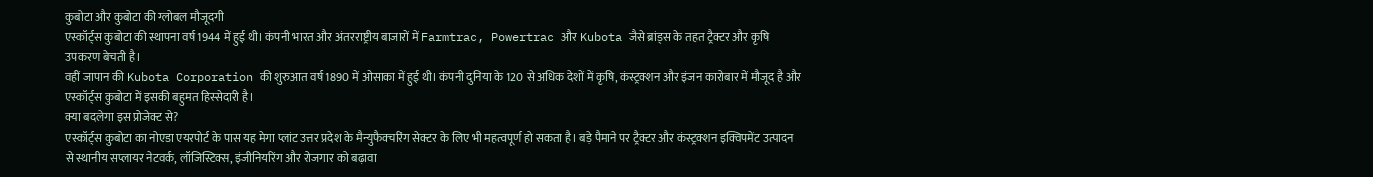कुबोटा और कुबोटा की ग्लोबल मौजूदगी
एस्कॉर्ट्स कुबोटा की स्थापना वर्ष 1944 में हुई थी। कंपनी भारत और अंतरराष्ट्रीय बाजारों में Farmtrac, Powertrac और Kubota जैसे ब्रांड्स के तहत ट्रैक्टर और कृषि उपकरण बेचती है।
वहीं जापान की Kubota Corporation की शुरुआत वर्ष 1890 में ओसाका में हुई थी। कंपनी दुनिया के 120 से अधिक देशों में कृषि, कंस्ट्रक्शन और इंजन कारोबार में मौजूद है और एस्कॉर्ट्स कुबोटा में इसकी बहुमत हिस्सेदारी है।
क्या बदलेगा इस प्रोजेक्ट से?
एस्कॉर्ट्स कुबोटा का नोएडा एयरपोर्ट के पास यह मेगा प्लांट उत्तर प्रदेश के मैन्युफैक्चरिंग सेक्टर के लिए भी महत्वपूर्ण हो सकता है। बड़े पैमाने पर ट्रैक्टर और कंस्ट्रक्शन इक्विपमेंट उत्पादन से स्थानीय सप्लायर नेटवर्क, लॉजिस्टिक्स, इंजीनियरिंग और रोजगार को बढ़ावा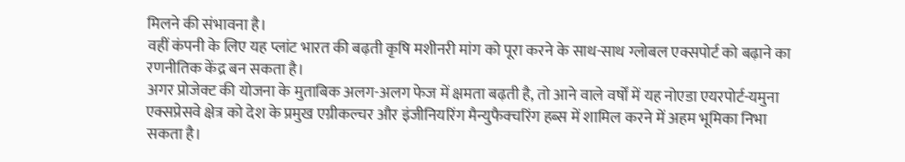मिलने की संभावना है।
वहीं कंपनी के लिए यह प्लांट भारत की बढ़ती कृषि मशीनरी मांग को पूरा करने के साथ-साथ ग्लोबल एक्सपोर्ट को बढ़ाने का रणनीतिक केंद्र बन सकता है।
अगर प्रोजेक्ट की योजना के मुताबिक अलग-अलग फेज में क्षमता बढ़ती है, तो आने वाले वर्षों में यह नोएडा एयरपोर्ट-यमुना एक्सप्रेसवे क्षेत्र को देश के प्रमुख एग्रीकल्चर और इंजीनियरिंग मैन्युफैक्चरिंग हब्स में शामिल करने में अहम भूमिका निभा सकता है।